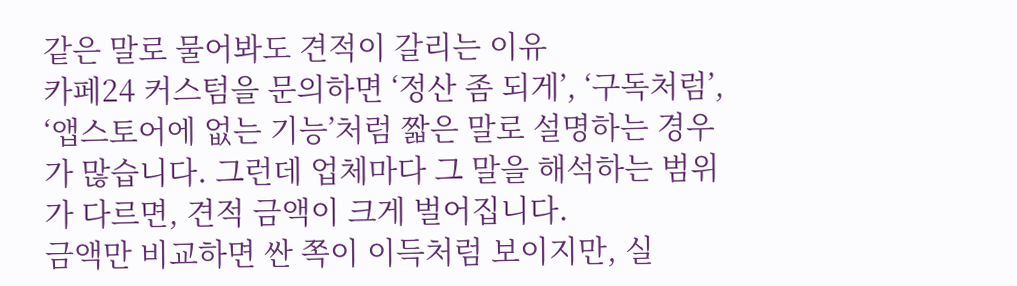같은 말로 물어봐도 견적이 갈리는 이유
카페24 커스텀을 문의하면 ‘정산 좀 되게’, ‘구독처럼’, ‘앱스토어에 없는 기능’처럼 짧은 말로 설명하는 경우가 많습니다. 그런데 업체마다 그 말을 해석하는 범위가 다르면, 견적 금액이 크게 벌어집니다.
금액만 비교하면 싼 쪽이 이득처럼 보이지만, 실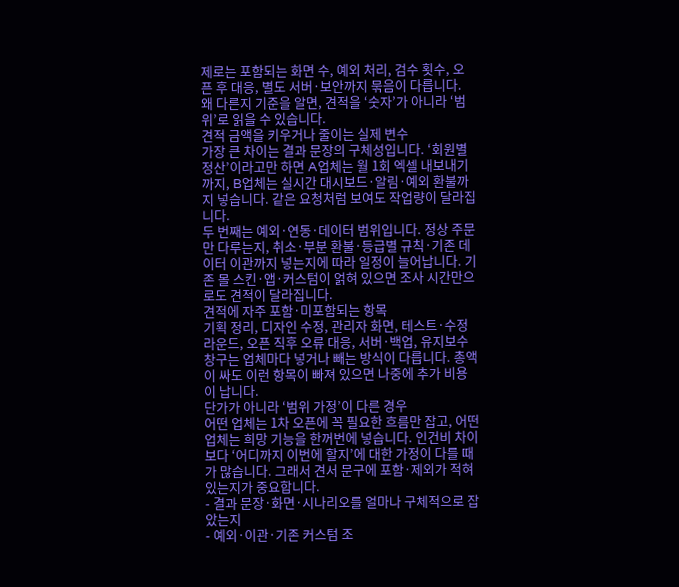제로는 포함되는 화면 수, 예외 처리, 검수 횟수, 오픈 후 대응, 별도 서버·보안까지 묶음이 다릅니다. 왜 다른지 기준을 알면, 견적을 ‘숫자’가 아니라 ‘범위’로 읽을 수 있습니다.
견적 금액을 키우거나 줄이는 실제 변수
가장 큰 차이는 결과 문장의 구체성입니다. ‘회원별 정산’이라고만 하면 A업체는 월 1회 엑셀 내보내기까지, B업체는 실시간 대시보드·알림·예외 환불까지 넣습니다. 같은 요청처럼 보여도 작업량이 달라집니다.
두 번째는 예외·연동·데이터 범위입니다. 정상 주문만 다루는지, 취소·부분 환불·등급별 규칙·기존 데이터 이관까지 넣는지에 따라 일정이 늘어납니다. 기존 몰 스킨·앱·커스텀이 얽혀 있으면 조사 시간만으로도 견적이 달라집니다.
견적에 자주 포함·미포함되는 항목
기획 정리, 디자인 수정, 관리자 화면, 테스트·수정 라운드, 오픈 직후 오류 대응, 서버·백업, 유지보수 창구는 업체마다 넣거나 빼는 방식이 다릅니다. 총액이 싸도 이런 항목이 빠져 있으면 나중에 추가 비용이 납니다.
단가가 아니라 ‘범위 가정’이 다른 경우
어떤 업체는 1차 오픈에 꼭 필요한 흐름만 잡고, 어떤 업체는 희망 기능을 한꺼번에 넣습니다. 인건비 차이보다 ‘어디까지 이번에 할지’에 대한 가정이 다를 때가 많습니다. 그래서 견서 문구에 포함·제외가 적혀 있는지가 중요합니다.
- 결과 문장·화면·시나리오를 얼마나 구체적으로 잡았는지
- 예외·이관·기존 커스텀 조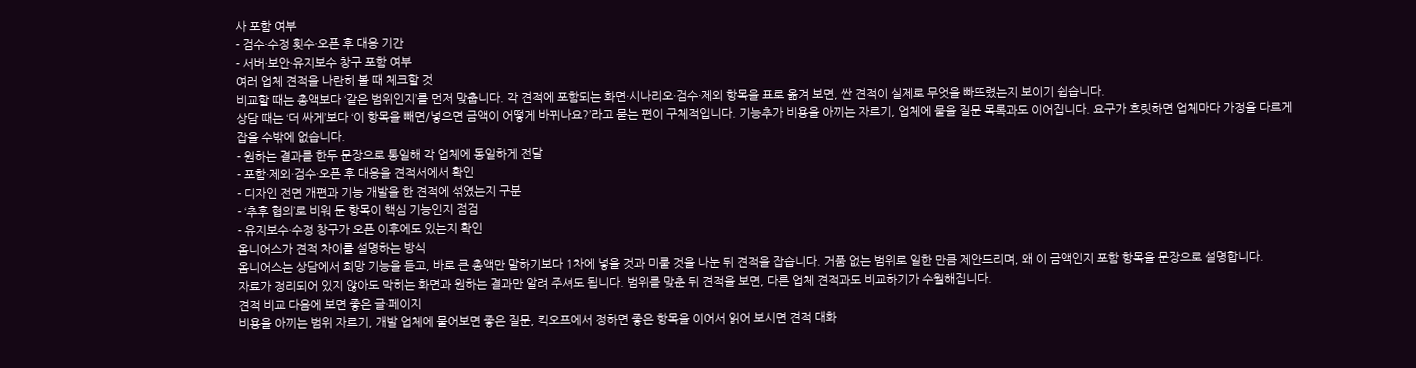사 포함 여부
- 검수·수정 횟수·오픈 후 대응 기간
- 서버·보안·유지보수 창구 포함 여부
여러 업체 견적을 나란히 볼 때 체크할 것
비교할 때는 총액보다 ‘같은 범위인지’를 먼저 맞춥니다. 각 견적에 포함되는 화면·시나리오·검수·제외 항목을 표로 옮겨 보면, 싼 견적이 실제로 무엇을 빠뜨렸는지 보이기 쉽습니다.
상담 때는 ‘더 싸게’보다 ‘이 항목을 빼면/넣으면 금액이 어떻게 바뀌나요?’라고 묻는 편이 구체적입니다. 기능추가 비용을 아끼는 자르기, 업체에 물을 질문 목록과도 이어집니다. 요구가 흐릿하면 업체마다 가정을 다르게 잡을 수밖에 없습니다.
- 원하는 결과를 한두 문장으로 통일해 각 업체에 동일하게 전달
- 포함·제외·검수·오픈 후 대응을 견적서에서 확인
- 디자인 전면 개편과 기능 개발을 한 견적에 섞였는지 구분
- ‘추후 협의’로 비워 둔 항목이 핵심 기능인지 점검
- 유지보수·수정 창구가 오픈 이후에도 있는지 확인
옴니어스가 견적 차이를 설명하는 방식
옴니어스는 상담에서 희망 기능을 듣고, 바로 큰 총액만 말하기보다 1차에 넣을 것과 미룰 것을 나눈 뒤 견적을 잡습니다. 거품 없는 범위로 일한 만큼 제안드리며, 왜 이 금액인지 포함 항목을 문장으로 설명합니다.
자료가 정리되어 있지 않아도 막히는 화면과 원하는 결과만 알려 주셔도 됩니다. 범위를 맞춘 뒤 견적을 보면, 다른 업체 견적과도 비교하기가 수월해집니다.
견적 비교 다음에 보면 좋은 글·페이지
비용을 아끼는 범위 자르기, 개발 업체에 물어보면 좋은 질문, 킥오프에서 정하면 좋은 항목을 이어서 읽어 보시면 견적 대화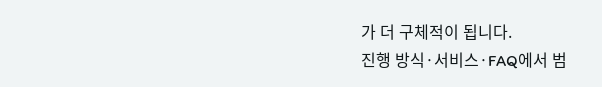가 더 구체적이 됩니다.
진행 방식·서비스·FAQ에서 범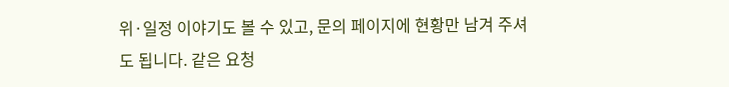위·일정 이야기도 볼 수 있고, 문의 페이지에 현황만 남겨 주셔도 됩니다. 같은 요청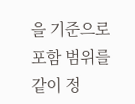을 기준으로 포함 범위를 같이 정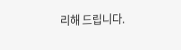리해 드립니다.